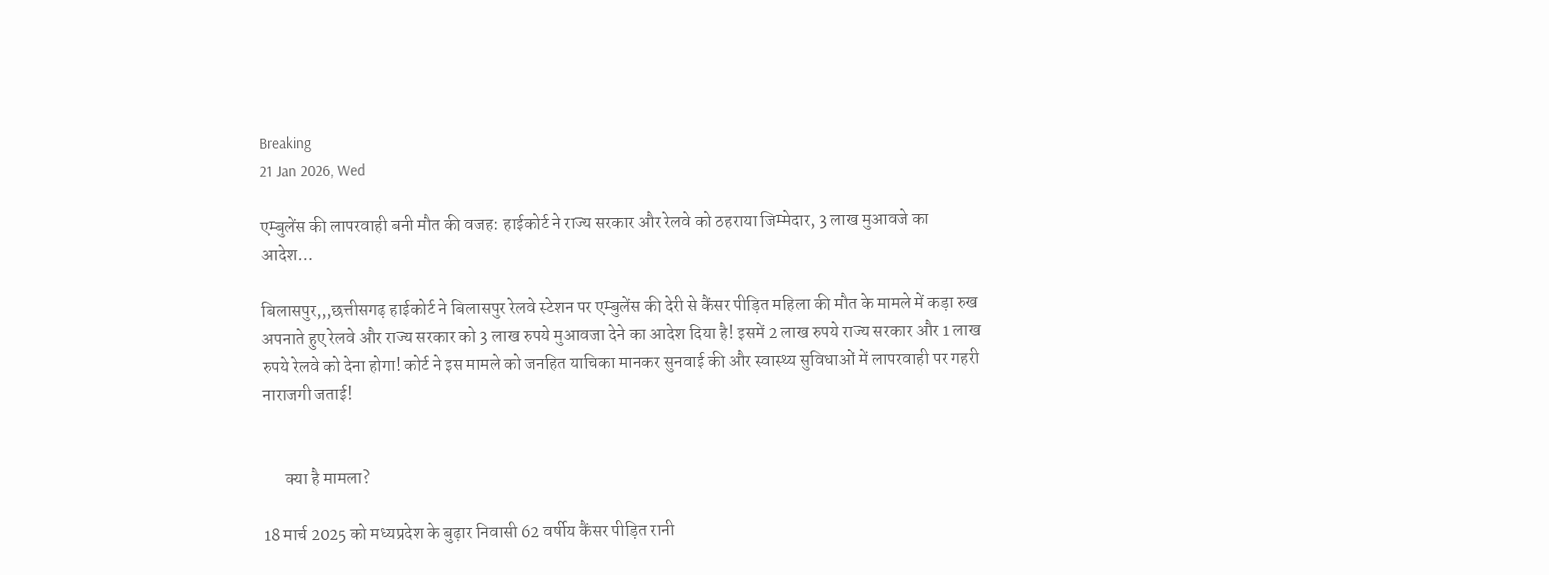Breaking
21 Jan 2026, Wed

एम्बुलेंस की लापरवाही बनी मौत की वजह: हाईकोर्ट ने राज्य सरकार और रेलवे को ठहराया जिम्मेदार, 3 लाख मुआवजे का आदेश…

बिलासपुर,,,छत्तीसगढ़ हाईकोर्ट ने बिलासपुर रेलवे स्टेशन पर एम्बुलेंस की देरी से कैंसर पीड़ित महिला की मौत के मामले में कड़ा रुख अपनाते हुए रेलवे और राज्य सरकार को 3 लाख रुपये मुआवजा देने का आदेश दिया है! इसमें 2 लाख रुपये राज्य सरकार और 1 लाख रुपये रेलवे को देना होगा! कोर्ट ने इस मामले को जनहित याचिका मानकर सुनवाई की और स्वास्थ्य सुविधाओं में लापरवाही पर गहरी नाराजगी जताई!


      क्या है मामला?

18 मार्च 2025 को मध्यप्रदेश के बुढ़ार निवासी 62 वर्षीय कैंसर पीड़ित रानी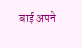बाई अपने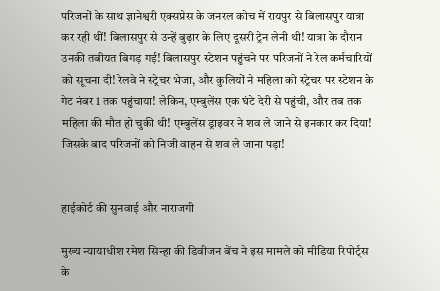परिजनों के साथ ज्ञानेश्वरी एक्सप्रेस के जनरल कोच में रायपुर से बिलासपुर यात्रा कर रही थीं! बिलासपुर से उन्हें बुढ़ार के लिए दूसरी ट्रेन लेनी थी! यात्रा के दौरान उनकी तबीयत बिगड़ गई! बिलासपुर स्टेशन पहुंचने पर परिजनों ने रेल कर्मचारियों को सूचना दी! रेलवे ने स्ट्रेचर भेजा, और कुलियों ने महिला को स्ट्रेचर पर स्टेशन के गेट नंबर 1 तक पहुंचाया! लेकिन, एम्बुलेंस एक घंटे देरी से पहुंची, और तब तक महिला की मौत हो चुकी थी! एम्बुलेंस ड्राइवर ने शव ले जाने से इनकार कर दिया! जिसके बाद परिजनों को निजी वाहन से शव ले जाना पड़ा!


हाईकोर्ट की सुनवाई और नाराजगी

मुख्य न्यायाधीश रमेश सिन्हा की डिवीजन बेंच ने इस मामले को मीडिया रिपोर्ट्स के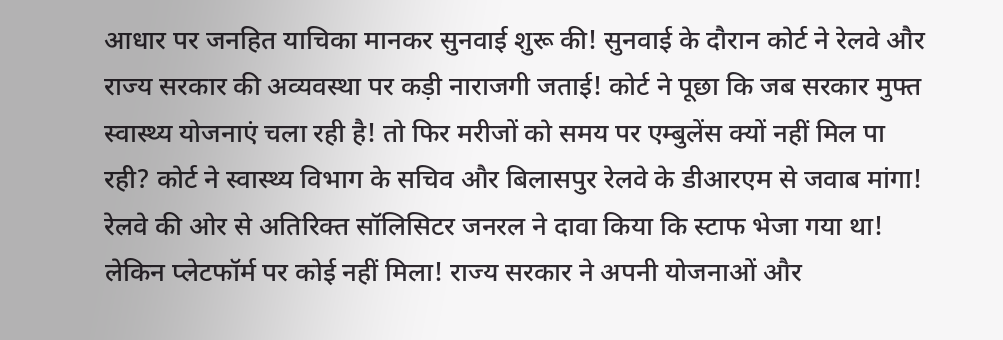आधार पर जनहित याचिका मानकर सुनवाई शुरू की! सुनवाई के दौरान कोर्ट ने रेलवे और राज्य सरकार की अव्यवस्था पर कड़ी नाराजगी जताई! कोर्ट ने पूछा कि जब सरकार मुफ्त स्वास्थ्य योजनाएं चला रही है! तो फिर मरीजों को समय पर एम्बुलेंस क्यों नहीं मिल पा रही? कोर्ट ने स्वास्थ्य विभाग के सचिव और बिलासपुर रेलवे के डीआरएम से जवाब मांगा!
रेलवे की ओर से अतिरिक्त सॉलिसिटर जनरल ने दावा किया कि स्टाफ भेजा गया था! लेकिन प्लेटफॉर्म पर कोई नहीं मिला! राज्य सरकार ने अपनी योजनाओं और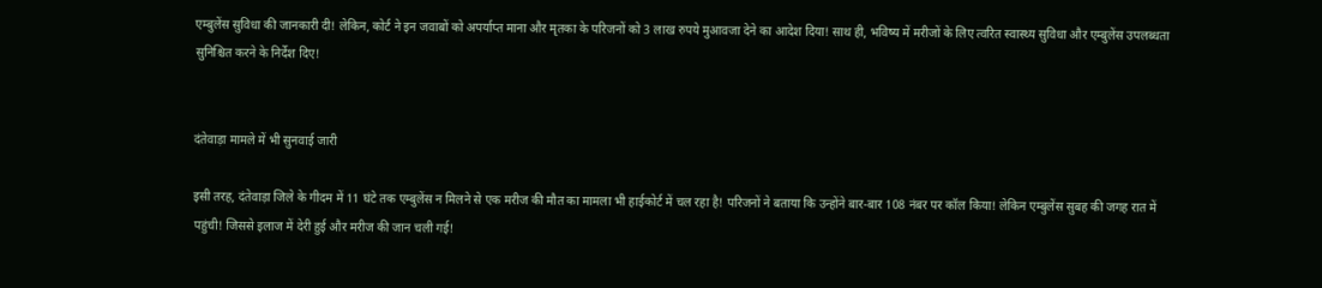एम्बुलेंस सुविधा की जानकारी दी! लेकिन, कोर्ट ने इन जवाबों को अपर्याप्त माना और मृतका के परिजनों को 3 लाख रुपये मुआवजा देने का आदेश दिया! साथ ही, भविष्य में मरीजों के लिए त्वरित स्वास्थ्य सुविधा और एम्बुलेंस उपलब्धता सुनिश्चित करने के निर्देश दिए!


दंतेवाड़ा मामले में भी सुनवाई जारी

इसी तरह, दंतेवाड़ा जिले के गीदम में 11 घंटे तक एम्बुलेंस न मिलने से एक मरीज की मौत का मामला भी हाईकोर्ट में चल रहा है! परिजनों ने बताया कि उन्होंने बार-बार 108 नंबर पर कॉल किया! लेकिन एम्बुलेंस सुबह की जगह रात में पहुंची! जिससे इलाज में देरी हुई और मरीज की जान चली गई!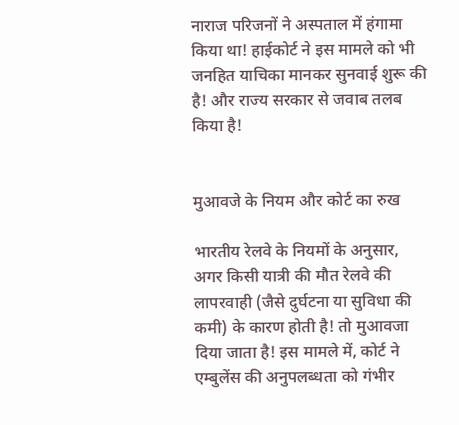नाराज परिजनों ने अस्पताल में हंगामा किया था! हाईकोर्ट ने इस मामले को भी जनहित याचिका मानकर सुनवाई शुरू की है! और राज्य सरकार से जवाब तलब किया है!


मुआवजे के नियम और कोर्ट का रुख

भारतीय रेलवे के नियमों के अनुसार, अगर किसी यात्री की मौत रेलवे की लापरवाही (जैसे दुर्घटना या सुविधा की कमी) के कारण होती है! तो मुआवजा दिया जाता है! इस मामले में, कोर्ट ने एम्बुलेंस की अनुपलब्धता को गंभीर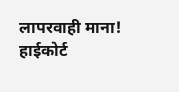लापरवाही माना! हाईकोर्ट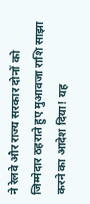ने रेलवे और राज्य सरकार दोनों को जिम्मेदार ठहराते हुए मुआवजा राशि साझा करने का आदेश दिया! यह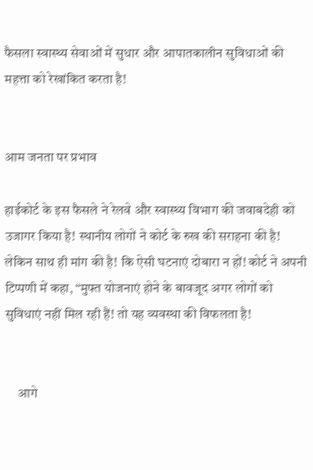फैसला स्वास्थ्य सेवाओं में सुधार और आपातकालीन सुविधाओं की महत्ता को रेखांकित करता है!


आम जनता पर प्रभाव

हाईकोर्ट के इस फैसले ने रेलवे और स्वास्थ्य विभाग की जवाबदेही को उजागर किया है! स्थानीय लोगों ने कोर्ट के रुख की सराहना की है! लेकिन साथ ही मांग की है! कि ऐसी घटनाएं दोबारा न हों! कोर्ट ने अपनी टिप्पणी में कहा, “मुफ्त योजनाएं होने के बावजूद अगर लोगों को सुविधाएं नहीं मिल रही हैं! तो यह व्यवस्था की विफलता है!


     आगे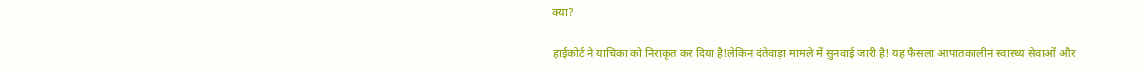क्या?

हाईकोर्ट ने याचिका को निराकृत कर दिया है!लेकिन दंतेवाड़ा मामले में सुनवाई जारी है! यह फैसला आपातकालीन स्वास्थ्य सेवाओं और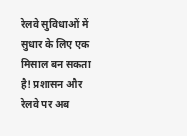रेलवे सुविधाओं में सुधार के लिए एक मिसाल बन सकता है! प्रशासन और रेलवे पर अब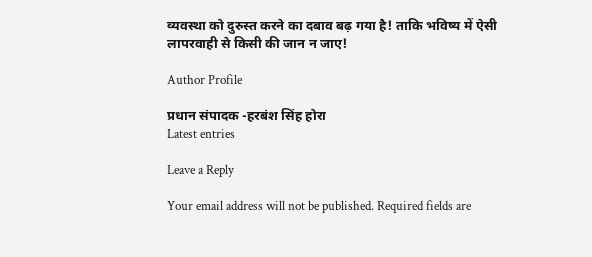व्यवस्था को दुरुस्त करने का दबाव बढ़ गया है! ताकि भविष्य में ऐसी लापरवाही से किसी की जान न जाए!

Author Profile

प्रधान संपादक -हरबंश सिंह होरा
Latest entries

Leave a Reply

Your email address will not be published. Required fields are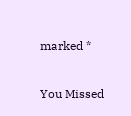marked *

You Missed